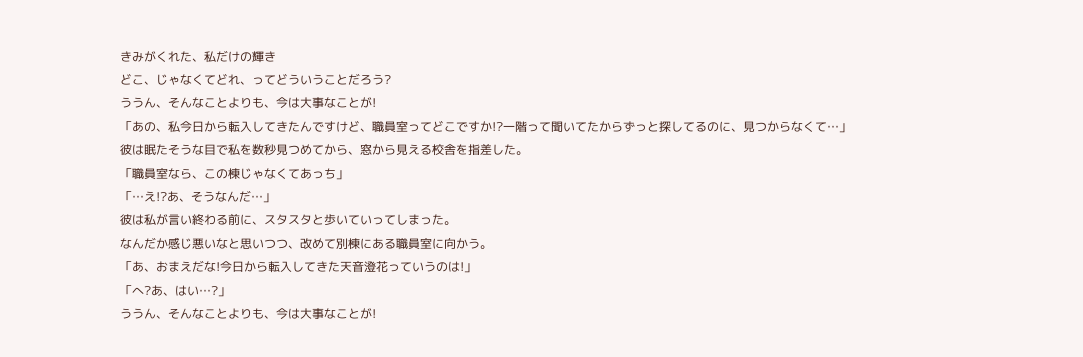きみがくれた、私だけの輝き
どこ、じゃなくてどれ、ってどういうことだろう?
ううん、そんなことよりも、今は大事なことが!
「あの、私今日から転入してきたんですけど、職員室ってどこですか!?一階って聞いてたからずっと探してるのに、見つからなくて…」
彼は眠たそうな目で私を数秒見つめてから、窓から見える校舎を指差した。
「職員室なら、この棟じゃなくてあっち」
「…え!?あ、そうなんだ…」
彼は私が言い終わる前に、スタスタと歩いていってしまった。
なんだか感じ悪いなと思いつつ、改めて別棟にある職員室に向かう。
「あ、おまえだな!今日から転入してきた天音澄花っていうのは!」
「へ?あ、はい…?」
ううん、そんなことよりも、今は大事なことが!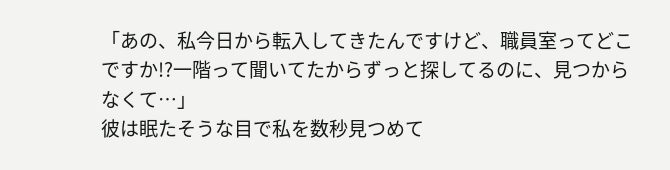「あの、私今日から転入してきたんですけど、職員室ってどこですか!?一階って聞いてたからずっと探してるのに、見つからなくて…」
彼は眠たそうな目で私を数秒見つめて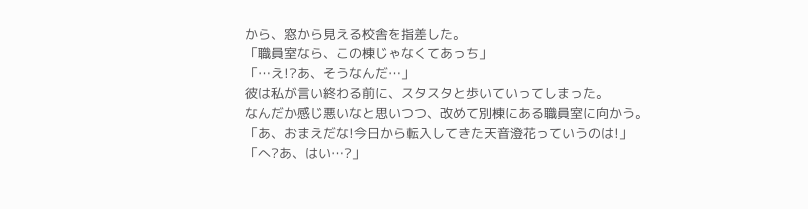から、窓から見える校舎を指差した。
「職員室なら、この棟じゃなくてあっち」
「…え!?あ、そうなんだ…」
彼は私が言い終わる前に、スタスタと歩いていってしまった。
なんだか感じ悪いなと思いつつ、改めて別棟にある職員室に向かう。
「あ、おまえだな!今日から転入してきた天音澄花っていうのは!」
「へ?あ、はい…?」